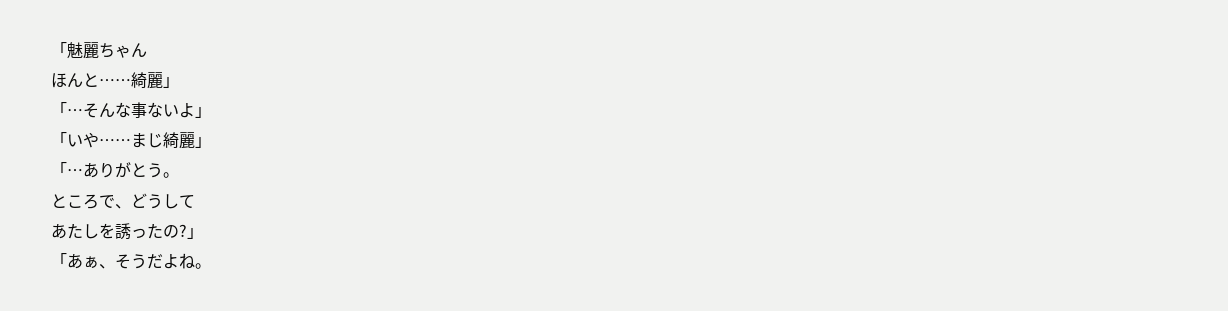「魅麗ちゃん
ほんと……綺麗」
「…そんな事ないよ」
「いや……まじ綺麗」
「…ありがとう。
ところで、どうして
あたしを誘ったの?」
「あぁ、そうだよね。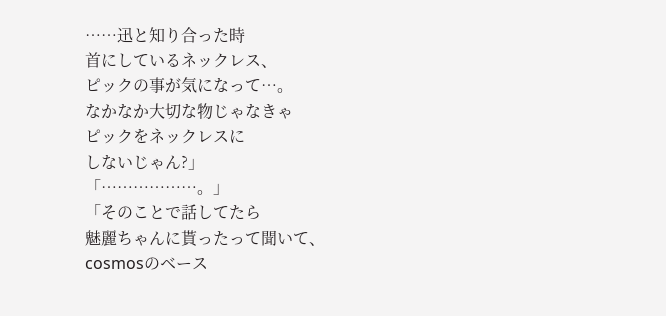……迅と知り合った時
首にしているネックレス、
ピックの事が気になって…。
なかなか大切な物じゃなきゃ
ピックをネックレスに
しないじゃん?」
「………………。」
「そのことで話してたら
魅麗ちゃんに貰ったって聞いて、
cosmosのベース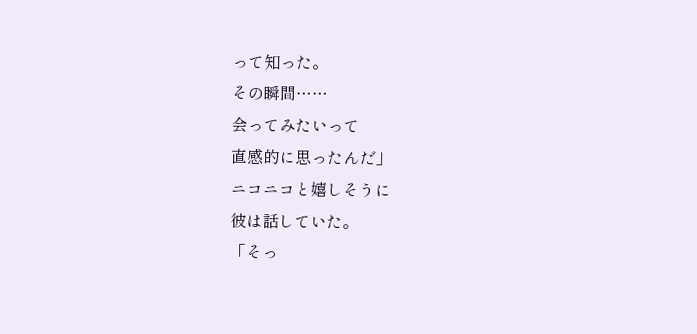って知った。
その瞬間……
会ってみたいって
直感的に思ったんだ」
ニコニコと嬉しそうに
彼は話していた。
「そっ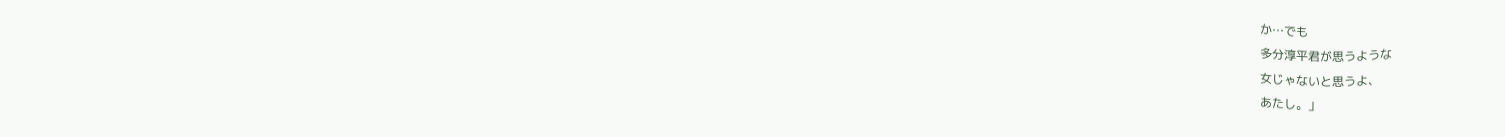か…でも
多分淳平君が思うような
女じゃないと思うよ、
あたし。」